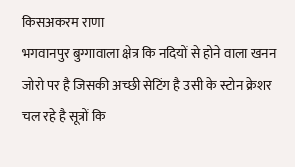किसअकरम राणा
भगवानपुर बुग्गावाला क्षेत्र कि नदियों से होने वाला खनन जोरो पर है जिसकी अच्छी सेटिंग है उसी के स्टोन क्रेशर चल रहे है सूत्रों कि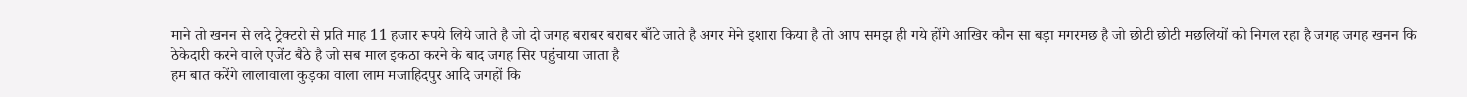माने तो खनन से लदे ट्रेक्टरो से प्रति माह 11 हजार रूपये लिये जाते है जो दो जगह बराबर बराबर बाँटे जाते है अगर मेने इशारा किया है तो आप समझ ही गये होंगे आखिर कौन सा बड़ा मगरमछ है जो छोटी छोटी मछलियों को निगल रहा है जगह जगह खनन कि ठेकेदारी करने वाले एजेंट बैठे है जो सब माल इकठा करने के बाद जगह सिर पहुंचाया जाता है
हम बात करेंगे लालावाला कुड़का वाला लाम मजाहिदपुर आदि जगहों कि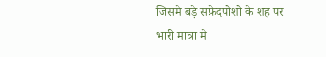जिसमे बड़े सफ़ेदपोशो के शह पर भारी मात्रा मे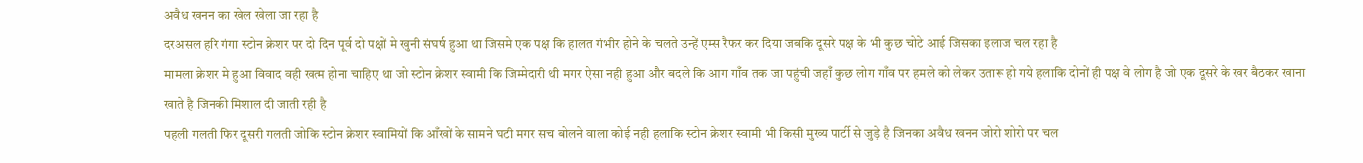अवैध खनन का खेल खेला जा रहा है
दरअसल हरि गंगा स्टोन क्रेशर पर दो दिन पूर्व दो पक्षों मे खुनी संघर्ष हुआ था जिसमे एक पक्ष कि हालत गंभीर होने के चलते उन्हें एम्स रैफर कर दिया जबकि दूसरे पक्ष के भी कुछ चोटे आई जिसका इलाज चल रहा है
मामला क्रेशर मे हुआ विवाद वही खत्म होना चाहिए था जो स्टोन क्रेशर स्वामी कि जिम्मेदारी थी मगर ऐसा नही हुआ और बदले कि आग गाँव तक जा पहुंची जहाँ कुछ लोग गाँव पर हमले को लेकर उतारू हो गये हलाकि दोनों ही पक्ष वे लोग है जो एक दूसरे के खर बैठकर खाना खाते है जिनकी मिशाल दी जाती रही है
पहली गलती फिर दूसरी गलती जोकि स्टोन क्रेशर स्वामियों कि आँखों के सामने घटी मगर सच बोलने वाला कोई नही हलाकि स्टोन क्रेशर स्वामी भी किसी मुख्य पार्टी से जुड़े है जिनका अवैध खनन जोरो शोरो पर चल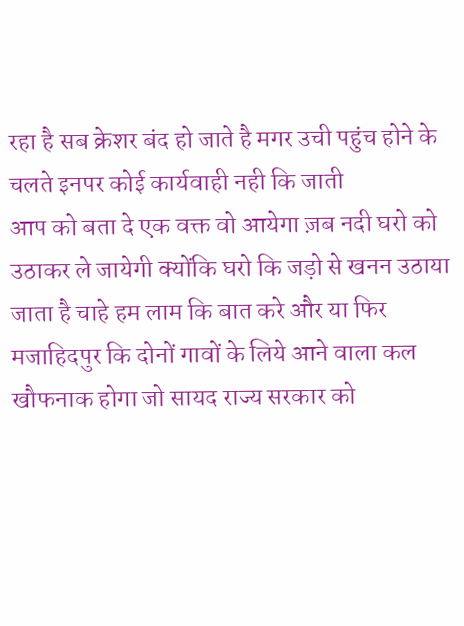रहा है सब क्रेशर बंद हो जाते है मगर उची पहुंच होने के चलते इनपर कोई कार्यवाही नही कि जाती
आप को बता दे एक वक्त वो आयेगा ज़ब नदी घरो को उठाकर ले जायेगी क्योंकि घरो कि जड़ो से खनन उठाया जाता है चाहे हम लाम कि बात करे और या फिर मजाहिदपुर कि दोनों गावों के लिये आने वाला कल खौफनाक होगा जो सायद राज्य सरकार को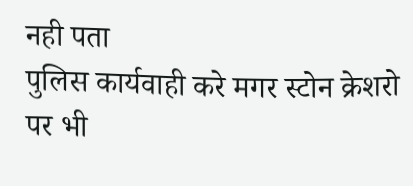नही पता
पुलिस कार्यवाही करे मगर स्टोन क्रेशरो पर भी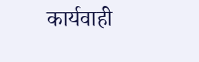कार्यवाही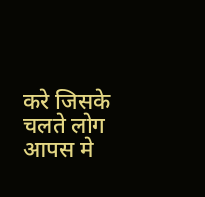करे जिसके चलते लोग आपस मे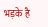भड़के है